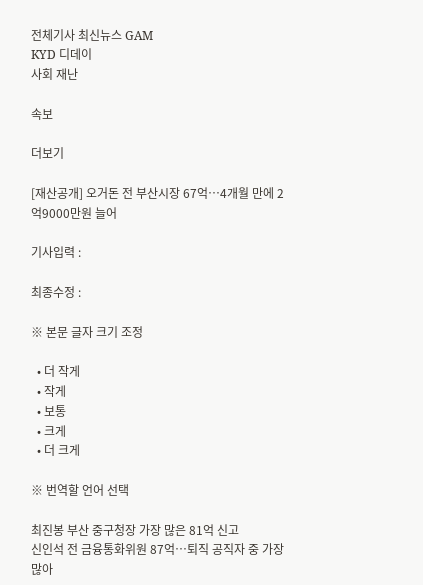전체기사 최신뉴스 GAM
KYD 디데이
사회 재난

속보

더보기

[재산공개] 오거돈 전 부산시장 67억…4개월 만에 2억9000만원 늘어

기사입력 :

최종수정 :

※ 본문 글자 크기 조정

  • 더 작게
  • 작게
  • 보통
  • 크게
  • 더 크게

※ 번역할 언어 선택

최진봉 부산 중구청장 가장 많은 81억 신고
신인석 전 금융통화위원 87억…퇴직 공직자 중 가장 많아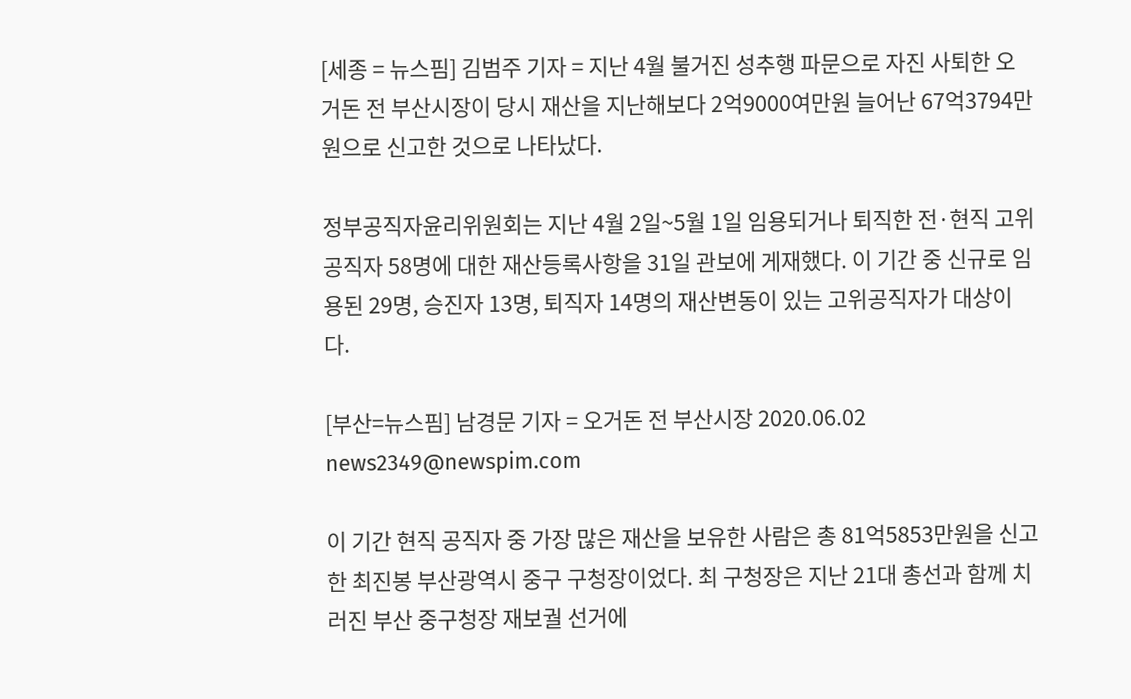[세종 = 뉴스핌] 김범주 기자 = 지난 4월 불거진 성추행 파문으로 자진 사퇴한 오거돈 전 부산시장이 당시 재산을 지난해보다 2억9000여만원 늘어난 67억3794만원으로 신고한 것으로 나타났다.

정부공직자윤리위원회는 지난 4월 2일~5월 1일 임용되거나 퇴직한 전·현직 고위공직자 58명에 대한 재산등록사항을 31일 관보에 게재했다. 이 기간 중 신규로 임용된 29명, 승진자 13명, 퇴직자 14명의 재산변동이 있는 고위공직자가 대상이다.

[부산=뉴스핌] 남경문 기자 = 오거돈 전 부산시장 2020.06.02 news2349@newspim.com

이 기간 현직 공직자 중 가장 많은 재산을 보유한 사람은 총 81억5853만원을 신고한 최진봉 부산광역시 중구 구청장이었다. 최 구청장은 지난 21대 총선과 함께 치러진 부산 중구청장 재보궐 선거에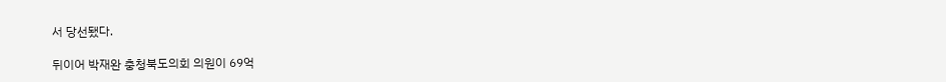서 당선됐다.

뒤이어 박재완 충청북도의회 의원이 69억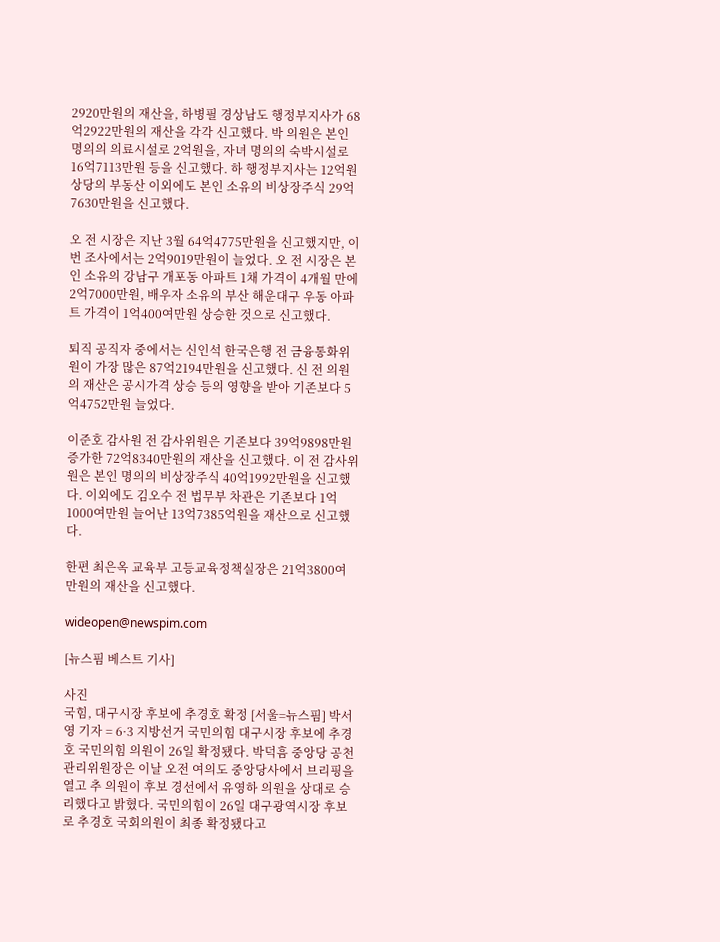2920만원의 재산을, 하병필 경상남도 행정부지사가 68억2922만원의 재산을 각각 신고했다. 박 의원은 본인 명의의 의료시설로 2억원을, 자녀 명의의 숙박시설로 16억7113만원 등을 신고했다. 하 행정부지사는 12억원 상당의 부동산 이외에도 본인 소유의 비상장주식 29억7630만원을 신고했다.

오 전 시장은 지난 3월 64억4775만원을 신고했지만, 이번 조사에서는 2억9019만원이 늘었다. 오 전 시장은 본인 소유의 강남구 개포동 아파트 1채 가격이 4개월 만에 2억7000만원, 배우자 소유의 부산 해운대구 우동 아파트 가격이 1억400여만원 상승한 것으로 신고했다.

퇴직 공직자 중에서는 신인석 한국은행 전 금융통화위원이 가장 많은 87억2194만원을 신고했다. 신 전 의원의 재산은 공시가격 상승 등의 영향을 받아 기존보다 5억4752만원 늘었다.

이준호 감사원 전 감사위원은 기존보다 39억9898만원 증가한 72억8340만원의 재산을 신고했다. 이 전 감사위원은 본인 명의의 비상장주식 40억1992만원을 신고했다. 이외에도 김오수 전 법무부 차관은 기존보다 1억1000여만원 늘어난 13억7385억원을 재산으로 신고했다.

한편 최은옥 교육부 고등교육정책실장은 21억3800여만원의 재산을 신고했다.

wideopen@newspim.com

[뉴스핌 베스트 기사]

사진
국힘, 대구시장 후보에 추경호 확정 [서울=뉴스핌] 박서영 기자 = 6·3 지방선거 국민의힘 대구시장 후보에 추경호 국민의힘 의원이 26일 확정됐다. 박덕흠 중앙당 공천관리위원장은 이날 오전 여의도 중앙당사에서 브리핑을 열고 추 의원이 후보 경선에서 유영하 의원을 상대로 승리했다고 밝혔다. 국민의힘이 26일 대구광역시장 후보로 추경호 국회의원이 최종 확정됐다고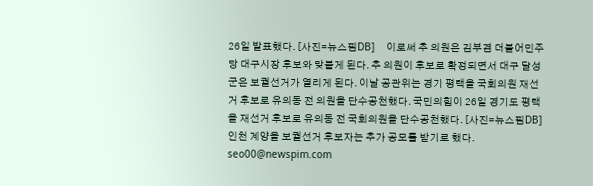26일 발표했다. [사진=뉴스핌DB]    이로써 추 의원은 김부겸 더불어민주당 대구시장 후보와 맞붙게 된다. 추 의원이 후보로 확정되면서 대구 달성군은 보궐선거가 열리게 된다. 이날 공관위는 경기 평택을 국회의원 재선거 후보로 유의동 전 의원을 단수공천했다. 국민의힘이 26일 경기도 평택을 재선거 후보로 유의동 전 국회의원을 단수공천했다. [사진=뉴스핌DB]  인천 계양을 보궐선거 후보자는 추가 공모를 받기로 했다. seo00@newspim.com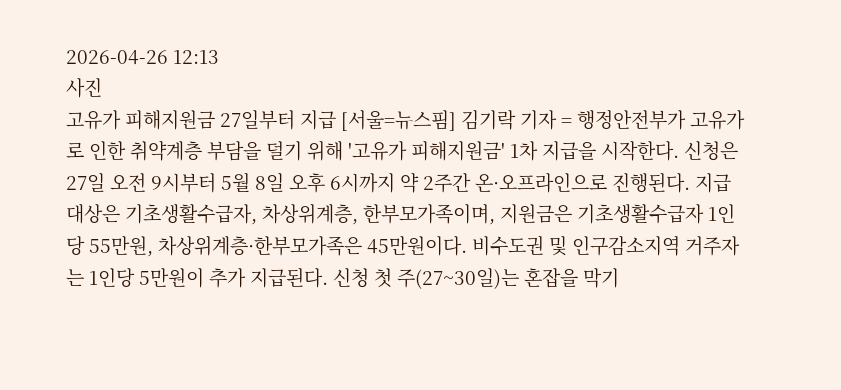2026-04-26 12:13
사진
고유가 피해지원금 27일부터 지급 [서울=뉴스핌] 김기락 기자 = 행정안전부가 고유가로 인한 취약계층 부담을 덜기 위해 '고유가 피해지원금' 1차 지급을 시작한다. 신청은 27일 오전 9시부터 5월 8일 오후 6시까지 약 2주간 온·오프라인으로 진행된다. 지급 대상은 기초생활수급자, 차상위계층, 한부모가족이며, 지원금은 기초생활수급자 1인당 55만원, 차상위계층·한부모가족은 45만원이다. 비수도권 및 인구감소지역 거주자는 1인당 5만원이 추가 지급된다. 신청 첫 주(27~30일)는 혼잡을 막기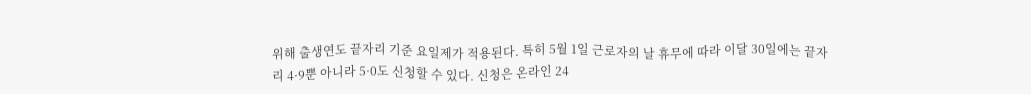위해 출생연도 끝자리 기준 요일제가 적용된다. 특히 5월 1일 근로자의 날 휴무에 따라 이달 30일에는 끝자리 4·9뿐 아니라 5·0도 신청할 수 있다. 신청은 온라인 24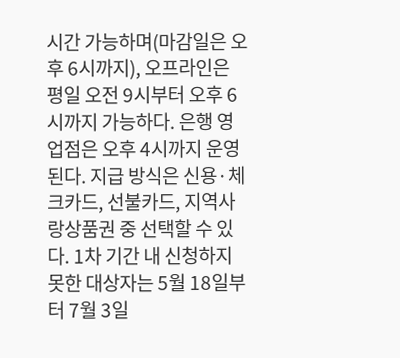시간 가능하며(마감일은 오후 6시까지), 오프라인은 평일 오전 9시부터 오후 6시까지 가능하다. 은행 영업점은 오후 4시까지 운영된다. 지급 방식은 신용·체크카드, 선불카드, 지역사랑상품권 중 선택할 수 있다. 1차 기간 내 신청하지 못한 대상자는 5월 18일부터 7월 3일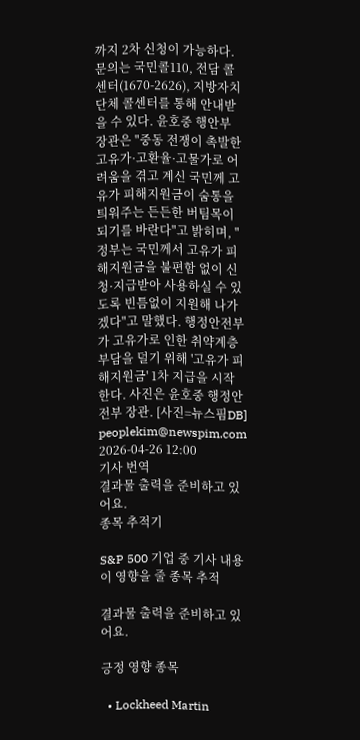까지 2차 신청이 가능하다. 문의는 국민콜110, 전담 콜센터(1670-2626), 지방자치단체 콜센터를 통해 안내받을 수 있다. 윤호중 행안부 장관은 "중동 전쟁이 촉발한 고유가·고환율·고물가로 어려움을 겪고 계신 국민께 고유가 피해지원금이 숨통을 틔워주는 든든한 버팀목이 되기를 바란다"고 밝히며, "정부는 국민께서 고유가 피해지원금을 불편함 없이 신청·지급받아 사용하실 수 있도록 빈틈없이 지원해 나가겠다"고 말했다. 행정안전부가 고유가로 인한 취약계층 부담을 덜기 위해 '고유가 피해지원금' 1차 지급을 시작한다. 사진은 윤호중 행정안전부 장관. [사진=뉴스핌DB] peoplekim@newspim.com 2026-04-26 12:00
기사 번역
결과물 출력을 준비하고 있어요.
종목 추적기

S&P 500 기업 중 기사 내용이 영향을 줄 종목 추적

결과물 출력을 준비하고 있어요.

긍정 영향 종목

  • Lockheed Martin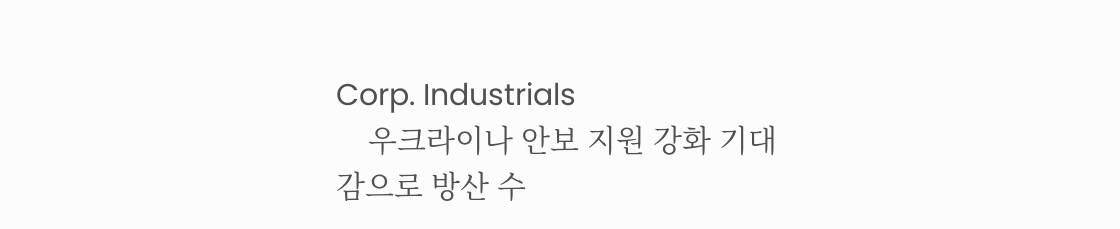Corp. Industrials
    우크라이나 안보 지원 강화 기대감으로 방산 수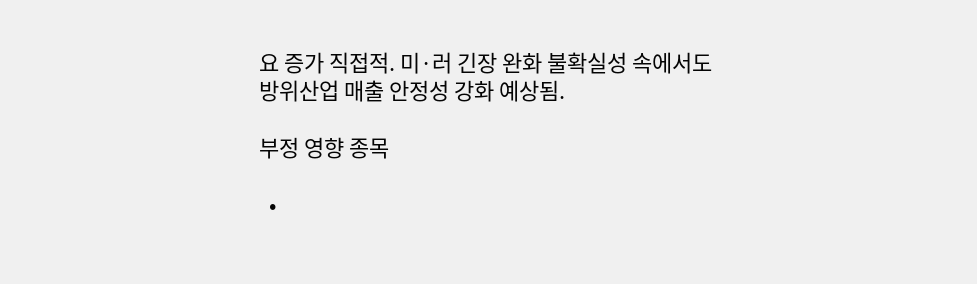요 증가 직접적. 미·러 긴장 완화 불확실성 속에서도 방위산업 매출 안정성 강화 예상됨.

부정 영향 종목

  •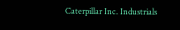Caterpillar Inc. Industrials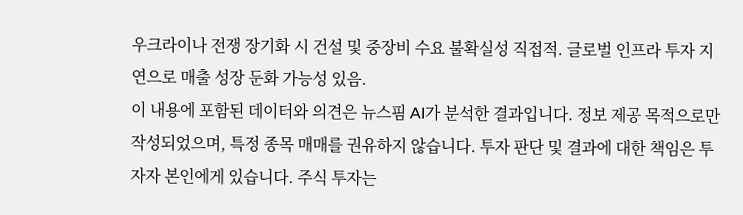우크라이나 전쟁 장기화 시 건설 및 중장비 수요 불확실성 직접적. 글로벌 인프라 투자 지연으로 매출 성장 둔화 가능성 있음.
이 내용에 포함된 데이터와 의견은 뉴스핌 AI가 분석한 결과입니다. 정보 제공 목적으로만 작성되었으며, 특정 종목 매매를 권유하지 않습니다. 투자 판단 및 결과에 대한 책임은 투자자 본인에게 있습니다. 주식 투자는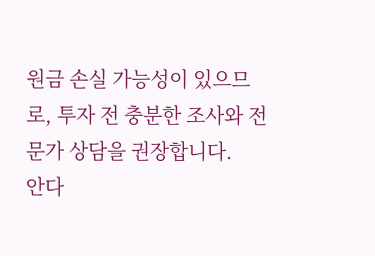원금 손실 가능성이 있으므로, 투자 전 충분한 조사와 전문가 상담을 권장합니다.
안다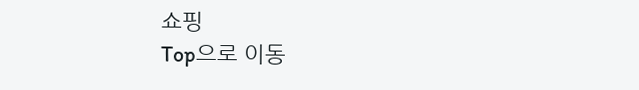쇼핑
Top으로 이동